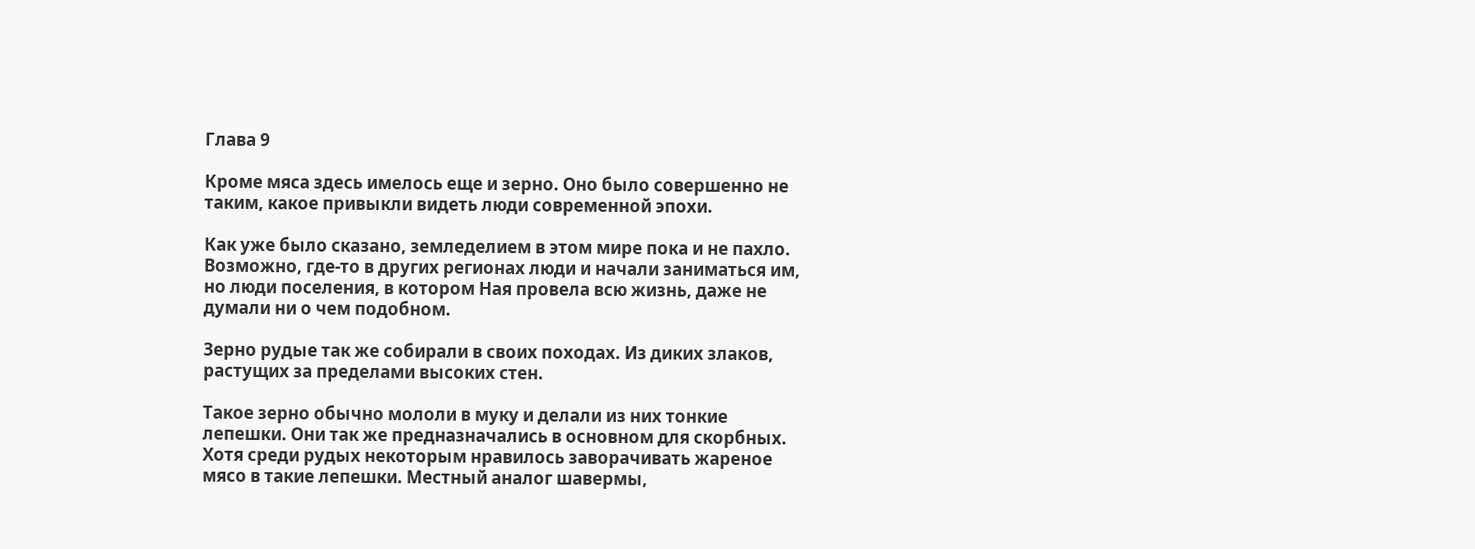Глава 9

Кроме мяса здесь имелось еще и зерно. Оно было совершенно не таким, какое привыкли видеть люди современной эпохи.

Как уже было сказано, земледелием в этом мире пока и не пахло. Возможно, где-то в других регионах люди и начали заниматься им, но люди поселения, в котором Ная провела всю жизнь, даже не думали ни о чем подобном.

Зерно рудые так же собирали в своих походах. Из диких злаков, растущих за пределами высоких стен.

Такое зерно обычно мололи в муку и делали из них тонкие лепешки. Они так же предназначались в основном для скорбных. Хотя среди рудых некоторым нравилось заворачивать жареное мясо в такие лепешки. Местный аналог шавермы,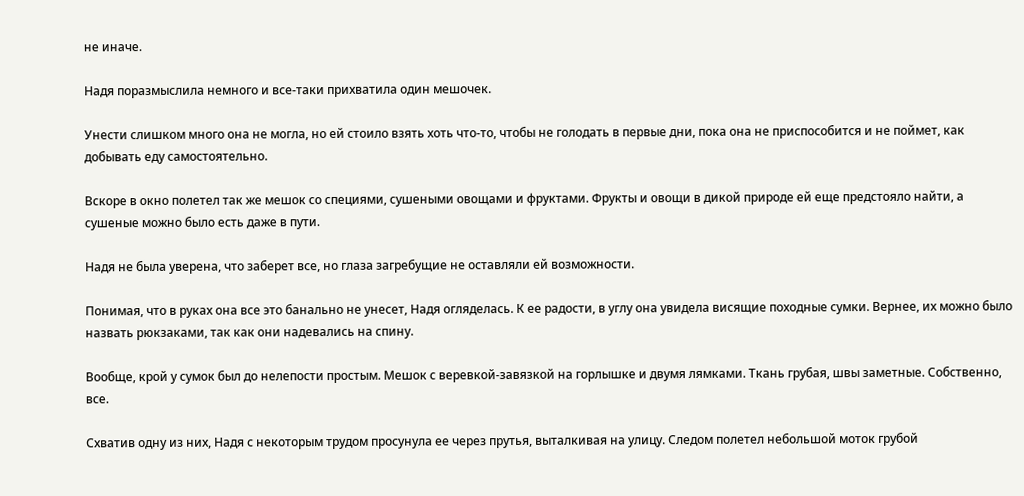не иначе.

Надя поразмыслила немного и все-таки прихватила один мешочек.

Унести слишком много она не могла, но ей стоило взять хоть что-то, чтобы не голодать в первые дни, пока она не приспособится и не поймет, как добывать еду самостоятельно.

Вскоре в окно полетел так же мешок со специями, сушеными овощами и фруктами. Фрукты и овощи в дикой природе ей еще предстояло найти, а сушеные можно было есть даже в пути.

Надя не была уверена, что заберет все, но глаза загребущие не оставляли ей возможности.

Понимая, что в руках она все это банально не унесет, Надя огляделась. К ее радости, в углу она увидела висящие походные сумки. Вернее, их можно было назвать рюкзаками, так как они надевались на спину.

Вообще, крой у сумок был до нелепости простым. Мешок с веревкой-завязкой на горлышке и двумя лямками. Ткань грубая, швы заметные. Собственно, все.

Схватив одну из них, Надя с некоторым трудом просунула ее через прутья, выталкивая на улицу. Следом полетел небольшой моток грубой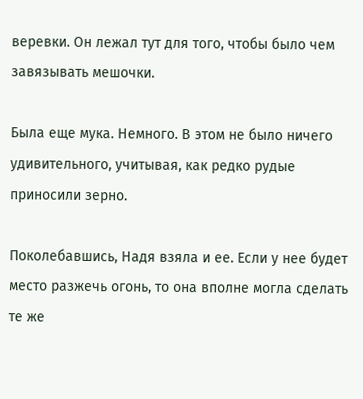веревки. Он лежал тут для того, чтобы было чем завязывать мешочки.

Была еще мука. Немного. В этом не было ничего удивительного, учитывая, как редко рудые приносили зерно.

Поколебавшись, Надя взяла и ее. Если у нее будет место разжечь огонь, то она вполне могла сделать те же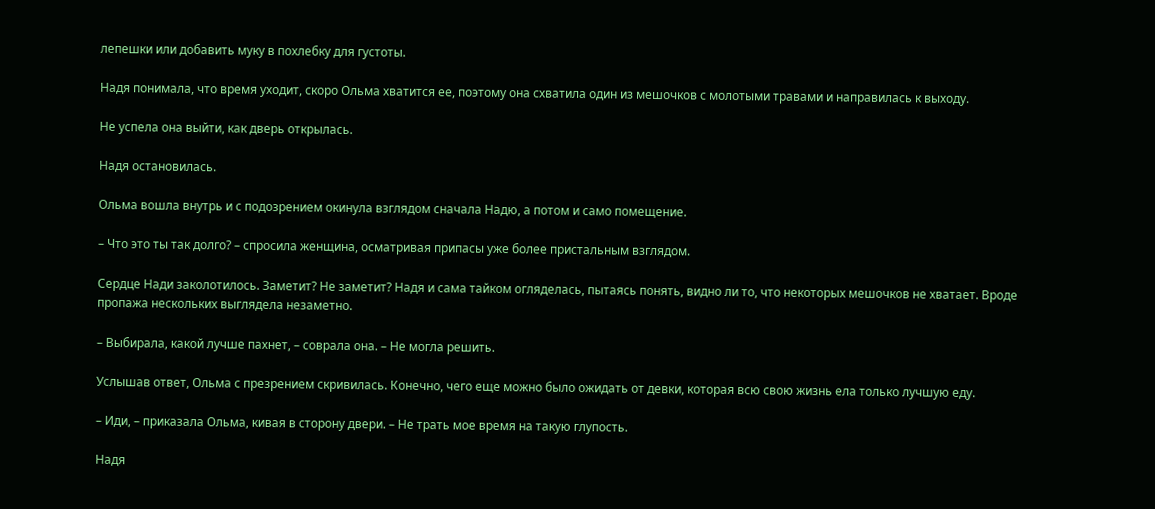лепешки или добавить муку в похлебку для густоты.

Надя понимала, что время уходит, скоро Ольма хватится ее, поэтому она схватила один из мешочков с молотыми травами и направилась к выходу.

Не успела она выйти, как дверь открылась.

Надя остановилась.

Ольма вошла внутрь и с подозрением окинула взглядом сначала Надю, а потом и само помещение.

– Что это ты так долго? – спросила женщина, осматривая припасы уже более пристальным взглядом.

Сердце Нади заколотилось. Заметит? Не заметит? Надя и сама тайком огляделась, пытаясь понять, видно ли то, что некоторых мешочков не хватает. Вроде пропажа нескольких выглядела незаметно.

– Выбирала, какой лучше пахнет, – соврала она. – Не могла решить.

Услышав ответ, Ольма с презрением скривилась. Конечно, чего еще можно было ожидать от девки, которая всю свою жизнь ела только лучшую еду.

– Иди, – приказала Ольма, кивая в сторону двери. – Не трать мое время на такую глупость.

Надя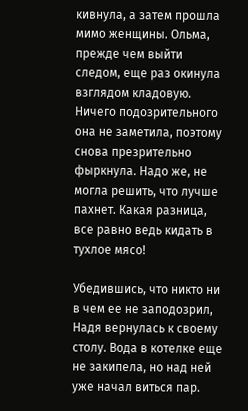кивнула, а затем прошла мимо женщины. Ольма, прежде чем выйти следом, еще раз окинула взглядом кладовую. Ничего подозрительного она не заметила, поэтому снова презрительно фыркнула. Надо же, не могла решить, что лучше пахнет. Какая разница, все равно ведь кидать в тухлое мясо!

Убедившись, что никто ни в чем ее не заподозрил, Надя вернулась к своему столу. Вода в котелке еще не закипела, но над ней уже начал виться пар.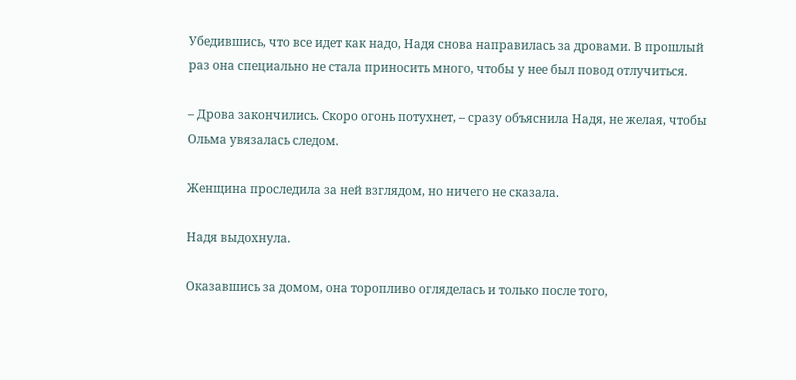Убедившись, что все идет как надо, Надя снова направилась за дровами. В прошлый раз она специально не стала приносить много, чтобы у нее был повод отлучиться.

– Дрова закончились. Скоро огонь потухнет, – сразу объяснила Надя, не желая, чтобы Ольма увязалась следом.

Женщина проследила за ней взглядом, но ничего не сказала.

Надя выдохнула.

Оказавшись за домом, она торопливо огляделась и только после того,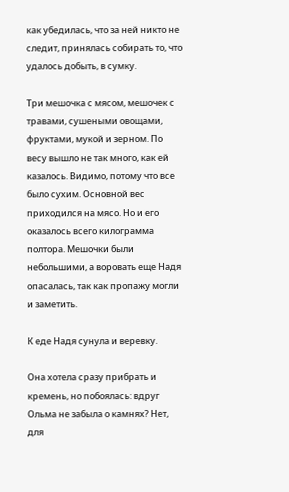как убедилась, что за ней никто не следит, принялась собирать то, что удалось добыть, в сумку.

Три мешочка с мясом, мешочек с травами, сушеными овощами, фруктами, мукой и зерном. По весу вышло не так много, как ей казалось. Видимо, потому что все было сухим. Основной вес приходился на мясо. Но и его оказалось всего килограмма полтора. Мешочки были небольшими, а воровать еще Надя опасалась, так как пропажу могли и заметить.

К еде Надя сунула и веревку.

Она хотела сразу прибрать и кремень, но побоялась: вдруг Ольма не забыла о камнях? Нет, для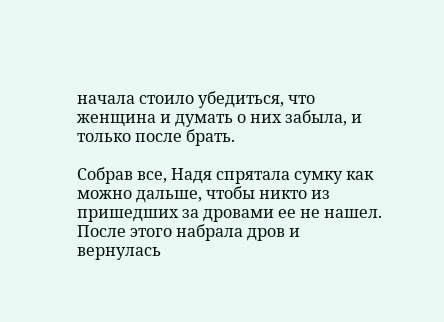начала стоило убедиться, что женщина и думать о них забыла, и только после брать.

Собрав все, Надя спрятала сумку как можно дальше, чтобы никто из пришедших за дровами ее не нашел. После этого набрала дров и вернулась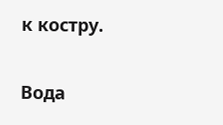к костру.

Вода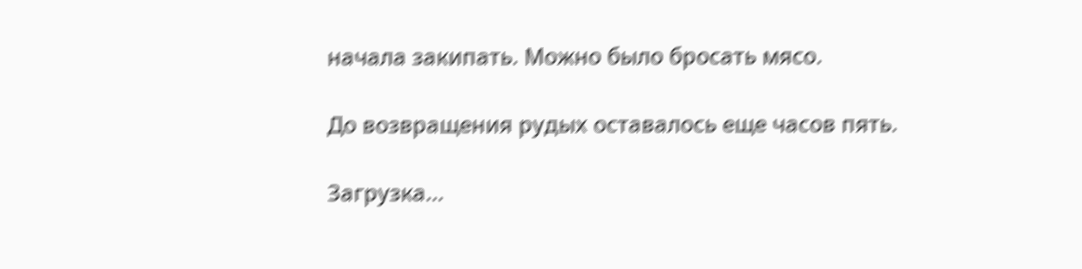начала закипать. Можно было бросать мясо.

До возвращения рудых оставалось еще часов пять.

Загрузка...